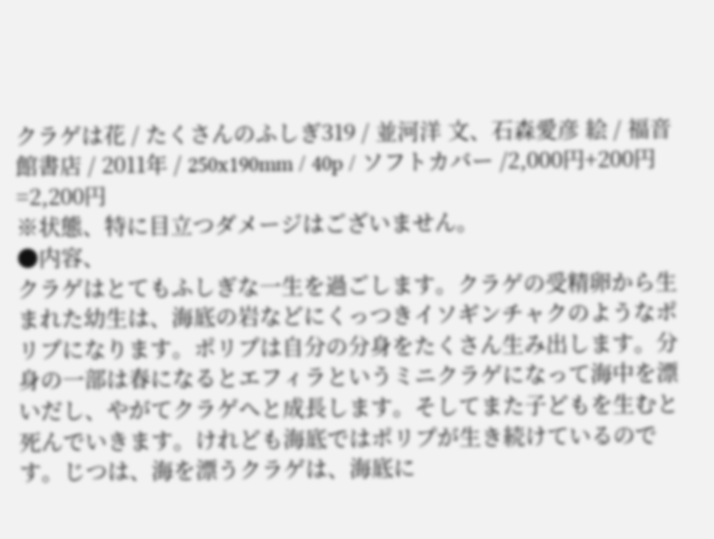クラゲは花 / たくさんのふしぎ319 / 並河洋 文、石森愛彦 絵 / 福音館書店 / 2011年 / 250x190mm / 40p / ソフトカバー /2,000円+200円=2,200円
※状態、特に目立つダメージはございません。
●内容、
クラゲはとてもふしぎな一生を過ごします。クラゲの受精卵から生まれた幼生は、海底の岩などにくっつきイソギンチャクのようなポリプになります。ポリプは自分の分身をたくさん生み出します。分身の一部は春になるとエフィラというミニクラゲになって海中を漂いだし、やがてクラゲへと成長します。そしてまた子どもを生むと死んでいきます。けれども海底ではポリプが生き続けているのです。じつは、海を漂うクラゲは、海底に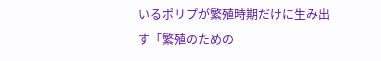いるポリプが繁殖時期だけに生み出す「繁殖のための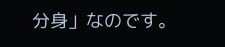分身」なのです。